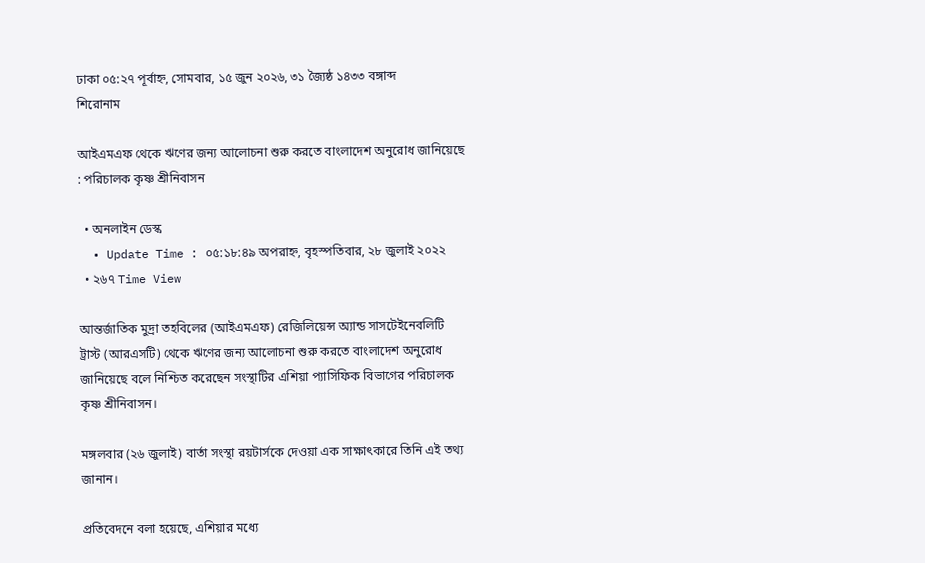ঢাকা ০৫:২৭ পূর্বাহ্ন, সোমবার, ১৫ জুন ২০২৬, ৩১ জ্যৈষ্ঠ ১৪৩৩ বঙ্গাব্দ
শিরোনাম

আইএমএফ থেকে ঋণের জন্য আলোচনা শুরু করতে বাংলাদেশ অনুরোধ জানিয়েছে : পরিচালক কৃষ্ণ শ্রীনিবাসন

  • অনলাইন ডেস্ক
  • Update Time : ০৫:১৮:৪৯ অপরাহ্ন, বৃহস্পতিবার, ২৮ জুলাই ২০২২
  • ২৬৭ Time View

আন্তর্জাতিক মুদ্রা তহবিলের (আইএমএফ) রেজিলিয়েন্স অ্যান্ড সাসটেইনেবলিটি ট্রাস্ট (আরএসটি) থেকে ঋণের জন্য আলোচনা শুরু করতে বাংলাদেশ অনুরোধ জানিয়েছে বলে নিশ্চিত করেছেন সংস্থাটির এশিয়া প্যাসিফিক বিভাগের পরিচালক কৃষ্ণ শ্রীনিবাসন।

মঙ্গলবার (২৬ জুলাই) বার্তা সংস্থা রয়টার্সকে দেওয়া এক সাক্ষাৎকারে তিনি এই তথ্য জানান।

প্রতিবেদনে বলা হয়েছে, এশিয়ার মধ্যে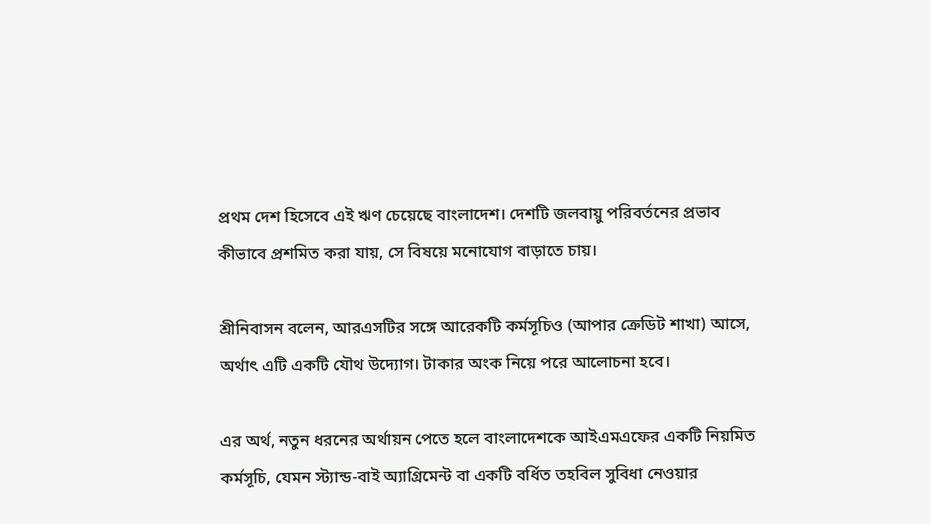প্রথম দেশ হিসেবে এই ঋণ চেয়েছে বাংলাদেশ। দেশটি জলবায়ু পরিবর্তনের প্রভাব কীভাবে প্রশমিত করা যায়, সে বিষয়ে মনোযোগ বাড়াতে চায়।

শ্রীনিবাসন বলেন, আরএসটির সঙ্গে আরেকটি কর্মসূচিও (আপার ক্রেডিট শাখা) আসে, অর্থাৎ এটি একটি যৌথ উদ্যোগ। টাকার অংক নিয়ে পরে আলোচনা হবে।

এর অর্থ, নতুন ধরনের অর্থায়ন পেতে হলে বাংলাদেশকে আইএমএফের একটি নিয়মিত কর্মসূচি, যেমন স্ট্যান্ড-বাই অ্যাগ্রিমেন্ট বা একটি বর্ধিত তহবিল সুবিধা নেওয়ার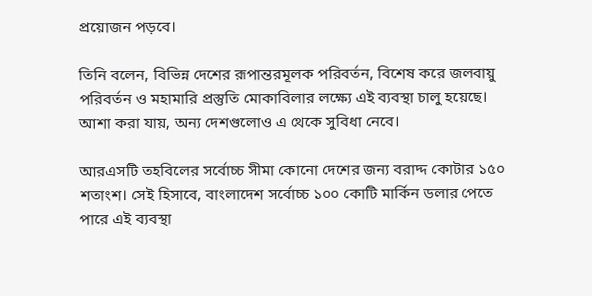প্রয়োজন পড়বে।

তিনি বলেন, বিভিন্ন দেশের রূপান্তরমূলক পরিবর্তন, বিশেষ করে জলবায়ু পরিবর্তন ও মহামারি প্রস্তুতি মোকাবিলার লক্ষ্যে এই ব্যবস্থা চালু হয়েছে। আশা করা যায়, অন্য দেশগুলোও এ থেকে সুবিধা নেবে।

আরএসটি তহবিলের সর্বোচ্চ সীমা কোনো দেশের জন্য বরাদ্দ কোটার ১৫০ শতাংশ। সেই হিসাবে, বাংলাদেশ সর্বোচ্চ ১০০ কোটি মার্কিন ডলার পেতে পারে এই ব্যবস্থা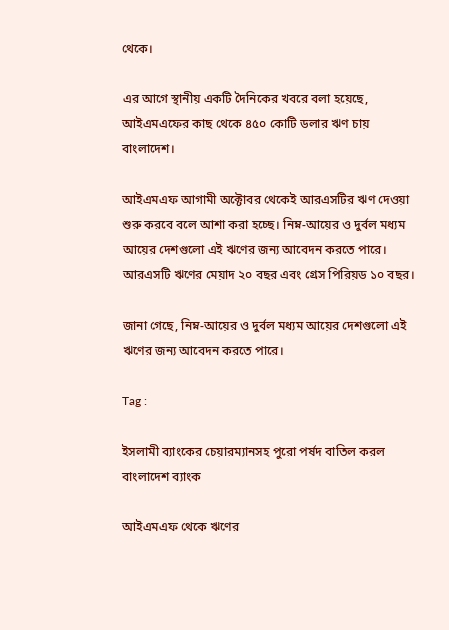থেকে।

এর আগে স্থানীয় একটি দৈনিকের খবরে বলা হয়েছে, আইএমএফের কাছ থেকে ৪৫০ কোটি ডলার ঋণ চায় বাংলাদেশ।

আইএমএফ আগামী অক্টোবর থেকেই আরএসটির ঋণ দেওয়া শুরু করবে বলে আশা করা হচ্ছে। নিম্ন-আয়ের ও দুর্বল মধ্যম আয়ের দেশগুলো এই ঋণের জন্য আবেদন করতে পারে। আরএসটি ঋণের মেয়াদ ২০ বছর এবং গ্রেস পিরিয়ড ১০ বছর।

জানা গেছে, নিম্ন-আয়ের ও দুর্বল মধ্যম আয়ের দেশগুলো এই ঋণের জন্য আবেদন করতে পারে।

Tag :

ইসলামী ব্যাংকের চেয়ারম্যানসহ পুরো পর্ষদ বাতিল করল বাংলাদেশ ব্যাংক

আইএমএফ থেকে ঋণের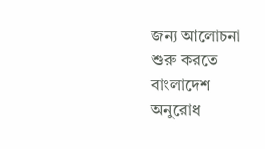জন্য আলোচনা শুরু করতে বাংলাদেশ অনুরোধ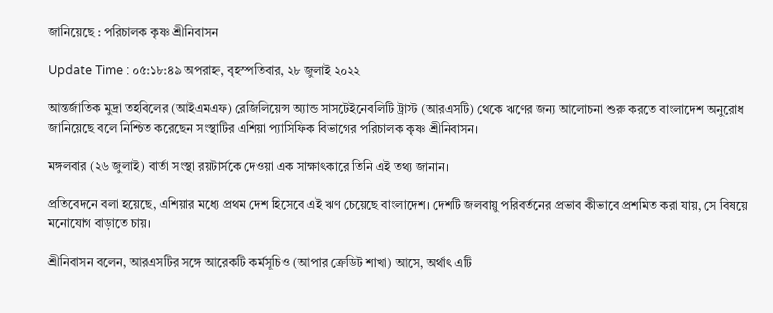জানিয়েছে : পরিচালক কৃষ্ণ শ্রীনিবাসন

Update Time : ০৫:১৮:৪৯ অপরাহ্ন, বৃহস্পতিবার, ২৮ জুলাই ২০২২

আন্তর্জাতিক মুদ্রা তহবিলের (আইএমএফ) রেজিলিয়েন্স অ্যান্ড সাসটেইনেবলিটি ট্রাস্ট (আরএসটি) থেকে ঋণের জন্য আলোচনা শুরু করতে বাংলাদেশ অনুরোধ জানিয়েছে বলে নিশ্চিত করেছেন সংস্থাটির এশিয়া প্যাসিফিক বিভাগের পরিচালক কৃষ্ণ শ্রীনিবাসন।

মঙ্গলবার (২৬ জুলাই) বার্তা সংস্থা রয়টার্সকে দেওয়া এক সাক্ষাৎকারে তিনি এই তথ্য জানান।

প্রতিবেদনে বলা হয়েছে, এশিয়ার মধ্যে প্রথম দেশ হিসেবে এই ঋণ চেয়েছে বাংলাদেশ। দেশটি জলবায়ু পরিবর্তনের প্রভাব কীভাবে প্রশমিত করা যায়, সে বিষয়ে মনোযোগ বাড়াতে চায়।

শ্রীনিবাসন বলেন, আরএসটির সঙ্গে আরেকটি কর্মসূচিও (আপার ক্রেডিট শাখা) আসে, অর্থাৎ এটি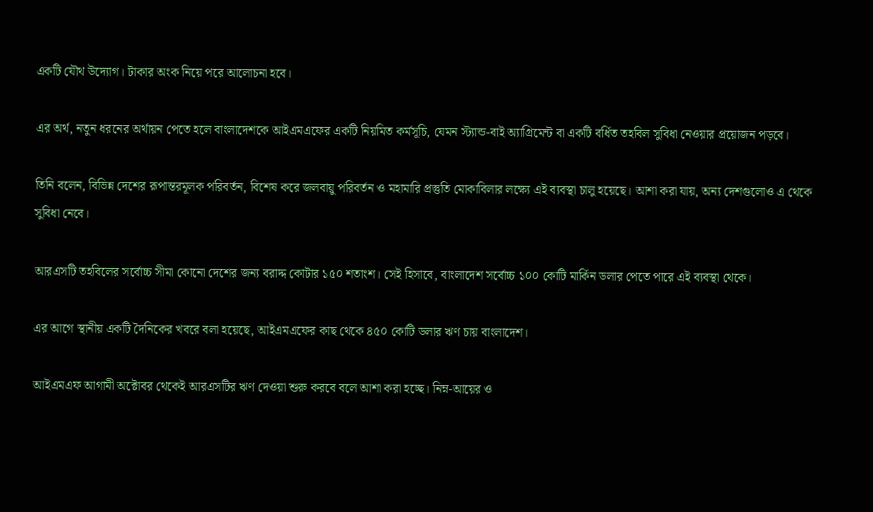একটি যৌথ উদ্যোগ। টাকার অংক নিয়ে পরে আলোচনা হবে।

এর অর্থ, নতুন ধরনের অর্থায়ন পেতে হলে বাংলাদেশকে আইএমএফের একটি নিয়মিত কর্মসূচি, যেমন স্ট্যান্ড-বাই অ্যাগ্রিমেন্ট বা একটি বর্ধিত তহবিল সুবিধা নেওয়ার প্রয়োজন পড়বে।

তিনি বলেন, বিভিন্ন দেশের রূপান্তরমূলক পরিবর্তন, বিশেষ করে জলবায়ু পরিবর্তন ও মহামারি প্রস্তুতি মোকাবিলার লক্ষ্যে এই ব্যবস্থা চালু হয়েছে। আশা করা যায়, অন্য দেশগুলোও এ থেকে সুবিধা নেবে।

আরএসটি তহবিলের সর্বোচ্চ সীমা কোনো দেশের জন্য বরাদ্দ কোটার ১৫০ শতাংশ। সেই হিসাবে, বাংলাদেশ সর্বোচ্চ ১০০ কোটি মার্কিন ডলার পেতে পারে এই ব্যবস্থা থেকে।

এর আগে স্থানীয় একটি দৈনিকের খবরে বলা হয়েছে, আইএমএফের কাছ থেকে ৪৫০ কোটি ডলার ঋণ চায় বাংলাদেশ।

আইএমএফ আগামী অক্টোবর থেকেই আরএসটির ঋণ দেওয়া শুরু করবে বলে আশা করা হচ্ছে। নিম্ন-আয়ের ও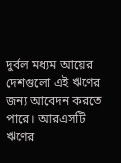দুর্বল মধ্যম আয়ের দেশগুলো এই ঋণের জন্য আবেদন করতে পারে। আরএসটি ঋণের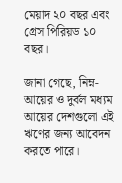মেয়াদ ২০ বছর এবং গ্রেস পিরিয়ড ১০ বছর।

জানা গেছে, নিম্ন-আয়ের ও দুর্বল মধ্যম আয়ের দেশগুলো এই ঋণের জন্য আবেদন করতে পারে।